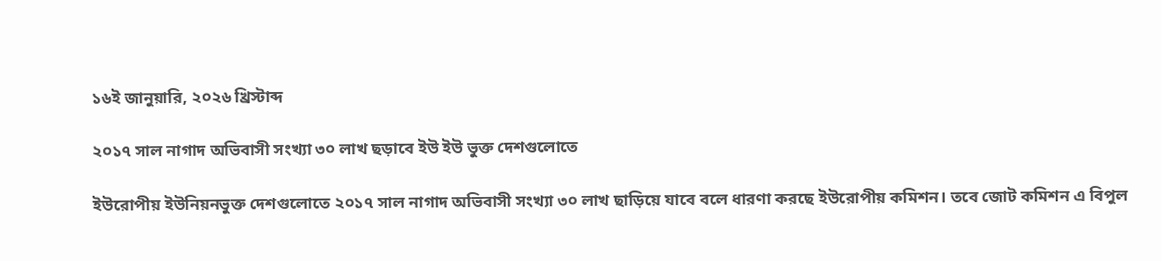১৬ই জানুয়ারি, ২০২৬ খ্রিস্টাব্দ

২০১৭ সাল নাগাদ অভিবাসী সংখ্যা ৩০ লাখ ছড়াবে ইউ ইউ ভুক্ত দেশগুলোতে

ইউরোপীয় ইউনিয়নভুক্ত দেশগুলোতে ২০১৭ সাল নাগাদ অভিবাসী সংখ্যা ৩০ লাখ ছাড়িয়ে যাবে বলে ধারণা করছে ইউরোপীয় কমিশন। তবে জোট কমিশন এ বিপুল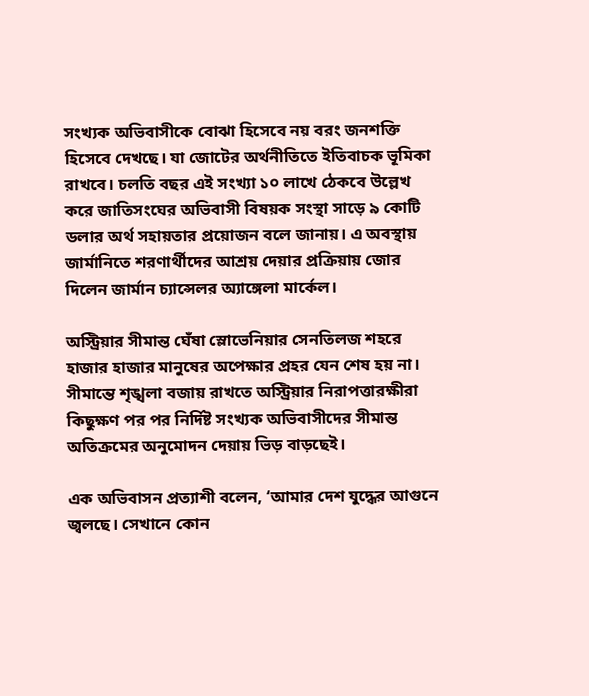সংখ্যক অভিবাসীকে বোঝা হিসেবে নয় বরং জনশক্তি হিসেবে দেখছে। যা জোটের অর্থনীতিতে ইতিবাচক ভূমিকা রাখবে। চলতি বছর এই সংখ্যা ১০ লাখে ঠেকবে উল্লেখ করে জাতিসংঘের অভিবাসী বিষয়ক সংস্থা সাড়ে ৯ কোটি ডলার অর্থ সহায়তার প্রয়োজন বলে জানায়। এ অবস্থায় জার্মানিতে শরণার্থীদের আশ্রয় দেয়ার প্রক্রিয়ায় জোর দিলেন জার্মান চ্যান্সেলর অ্যাঙ্গেলা মার্কেল।

অস্ট্রিয়ার সীমান্ত ঘেঁষা স্লোভেনিয়ার সেনতিলজ শহরে হাজার হাজার মানুষের অপেক্ষার প্রহর যেন শেষ হয় না। সীমান্তে শৃঙ্খলা বজায় রাখতে অস্ট্রিয়ার নিরাপত্তারক্ষীরা কিছুক্ষণ পর পর নির্দিষ্ট সংখ্যক অভিবাসীদের সীমান্ত অতিক্রমের অনুমোদন দেয়ায় ভিড় বাড়ছেই।

এক অভিবাসন প্রত্যাশী বলেন, ‘আমার দেশ যুদ্ধের আগুনে জ্বলছে। সেখানে কোন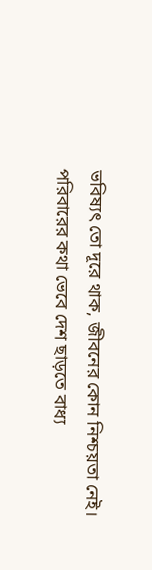ভবিষ্যৎ তো দূরে থাক, জীবনের কোন নিশ্চয়তা নেই। পরিবারের কথা ভেবে দেশ ছাড়তে বাধ্য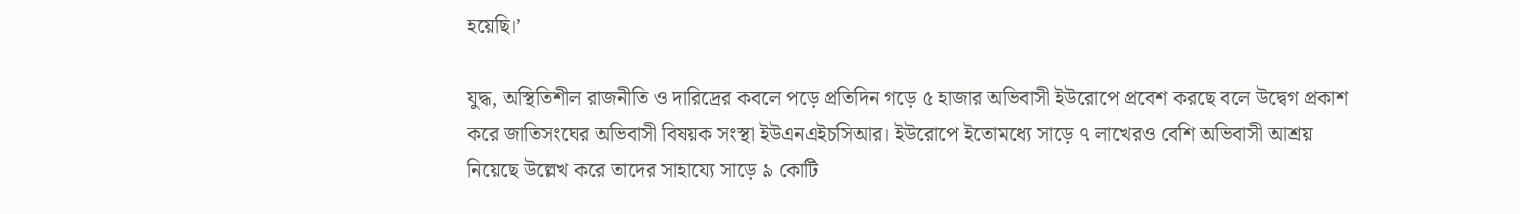হয়েছি।’

যুদ্ধ, অস্থিতিশীল রাজনীতি ও দারিদ্রের কবলে পড়ে প্রতিদিন গড়ে ৫ হাজার অভিবাসী ইউরোপে প্রবেশ করছে বলে উদ্বেগ প্রকাশ করে জাতিসংঘের অভিবাসী বিষয়ক সংস্থা ইউএনএইচসিআর। ইউরোপে ইতোমধ্যে সাড়ে ৭ লাখেরও বেশি অভিবাসী আশ্রয় নিয়েছে উল্লেখ করে তাদের সাহায্যে সাড়ে ৯ কোটি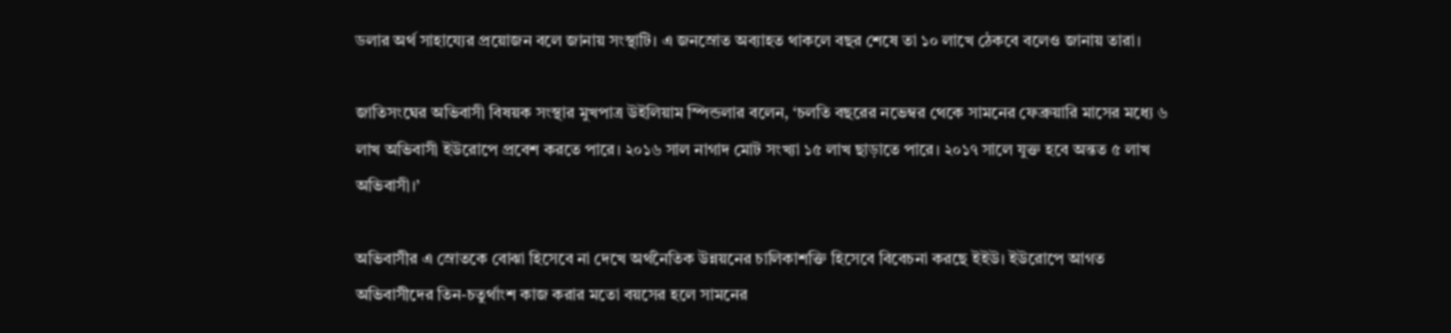ডলার অর্থ সাহায্যের প্রয়োজন বলে জানায় সংস্থাটি। এ জনস্রোত অব্যাহত থাকলে বছর শেষে তা ১০ লাখে ঠেকবে বলেও জানায় তারা।

জাতিসংঘের অভিবাসী বিষয়ক সংস্থার মুখপাত্র উইলিয়াম স্পিন্ডলার বলেন, ‘চলতি বছরের নভেম্বর থেকে সামনের ফেব্রুয়ারি মাসের মধ্যে ৬ লাখ অভিবাসী ইউরোপে প্রবেশ করতে পারে। ২০১৬ সাল নাগাদ মোট সংখ্যা ১৫ লাখ ছাড়াতে পারে। ২০১৭ সালে যুক্ত হবে অন্তত ৫ লাখ অভিবাসী।’

অভিবাসীর এ স্রোতকে বোঝা হিসেবে না দেখে অর্থনৈতিক উন্নয়নের চালিকাশক্তি হিসেবে বিবেচনা করছে ইইউ। ইউরোপে আগত অভিবাসীদের তিন-চতুর্থাংশ কাজ করার মতো বয়সের হলে সামনের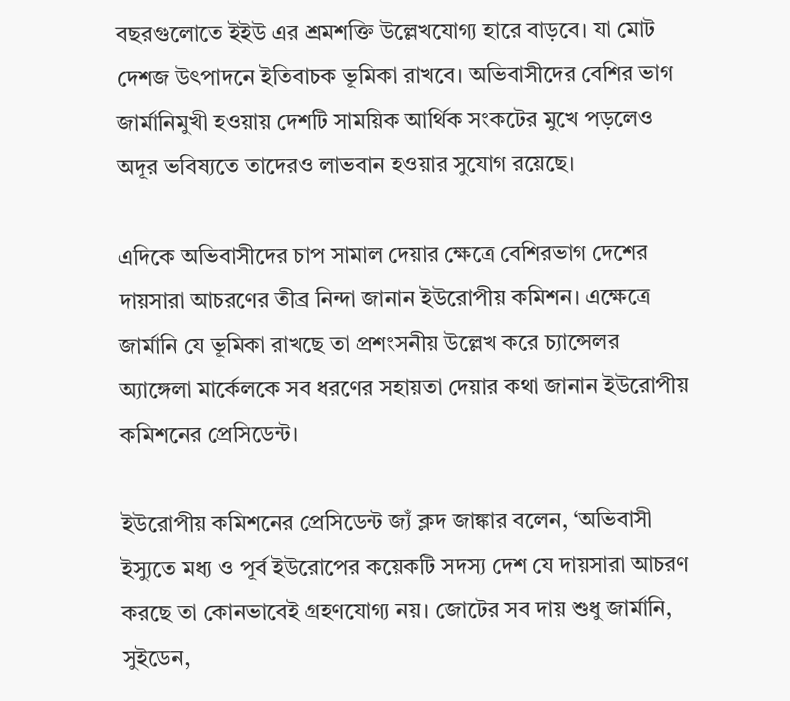বছরগুলোতে ইইউ এর শ্রমশক্তি উল্লেখযোগ্য হারে বাড়বে। যা মোট দেশজ উৎপাদনে ইতিবাচক ভূমিকা রাখবে। অভিবাসীদের বেশির ভাগ জার্মানিমুখী হওয়ায় দেশটি সাময়িক আর্থিক সংকটের মুখে পড়লেও অদূর ভবিষ্যতে তাদেরও লাভবান হওয়ার সুযোগ রয়েছে।

এদিকে অভিবাসীদের চাপ সামাল দেয়ার ক্ষেত্রে বেশিরভাগ দেশের দায়সারা আচরণের তীব্র নিন্দা জানান ইউরোপীয় কমিশন। এক্ষেত্রে জার্মানি যে ভূমিকা রাখছে তা প্রশংসনীয় উল্লেখ করে চ্যান্সেলর অ্যাঙ্গেলা মার্কেলকে সব ধরণের সহায়তা দেয়ার কথা জানান ইউরোপীয় কমিশনের প্রেসিডেন্ট।

ইউরোপীয় কমিশনের প্রেসিডেন্ট জ্যঁ ক্লদ জাঙ্কার বলেন, ‘অভিবাসী ইস্যুতে মধ্য ও পূর্ব ইউরোপের কয়েকটি সদস্য দেশ যে দায়সারা আচরণ করছে তা কোনভাবেই গ্রহণযোগ্য নয়। জোটের সব দায় শুধু জার্মানি, সুইডেন,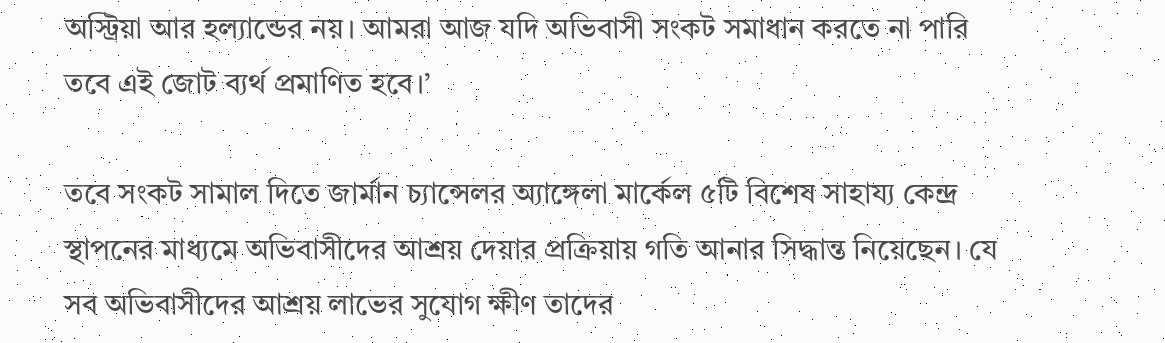অস্ট্রিয়া আর হল্যান্ডের নয়। আমরা আজ যদি অভিবাসী সংকট সমাধান করতে না পারি তবে এই জোট ব্যর্থ প্রমাণিত হবে।’

তবে সংকট সামাল দিতে জার্মান চ্যান্সেলর অ্যাঙ্গেলা মার্কেল ৫টি বিশেষ সাহায্য কেন্দ্র স্থাপনের মাধ্যমে অভিবাসীদের আশ্রয় দেয়ার প্রক্রিয়ায় গতি আনার সিদ্ধান্ত নিয়েছেন। যে সব অভিবাসীদের আশ্রয় লাভের সুযোগ ক্ষীণ তাদের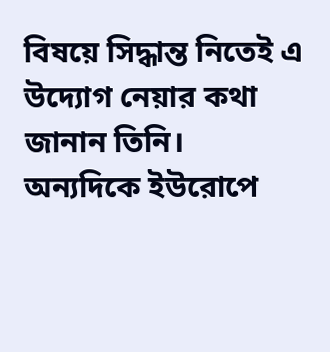বিষয়ে সিদ্ধান্ত নিতেই এ উদ্যোগ নেয়ার কথা জানান তিনি। অন্যদিকে ইউরোপে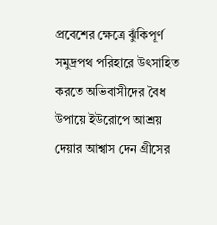প্রবেশের ক্ষেত্রে ঝুঁকিপূর্ণ সমুদ্রপথ পরিহারে উৎসাহিত করতে অভিবাসীদের বৈধ উপায়ে ইউরোপে আশ্রয় দেয়ার আশ্বাস দেন গ্রীসের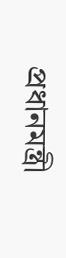প্রধানমন্ত্রী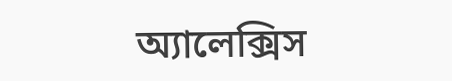অ্যালেক্সিস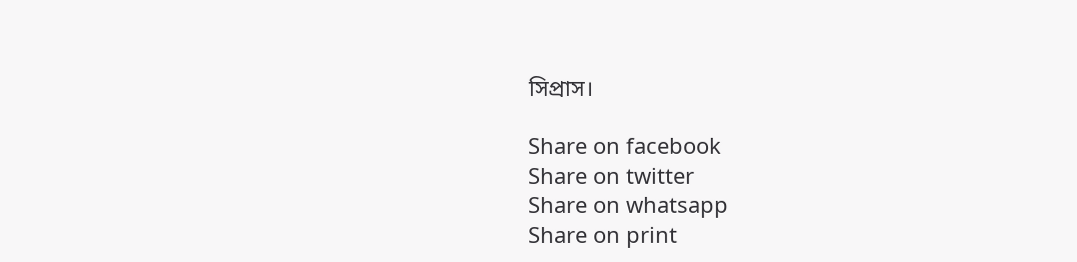সিপ্রাস।

Share on facebook
Share on twitter
Share on whatsapp
Share on print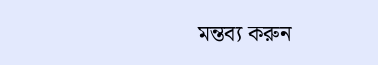মন্তব্য করুন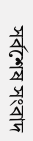সর্বশেষ সংবাদ